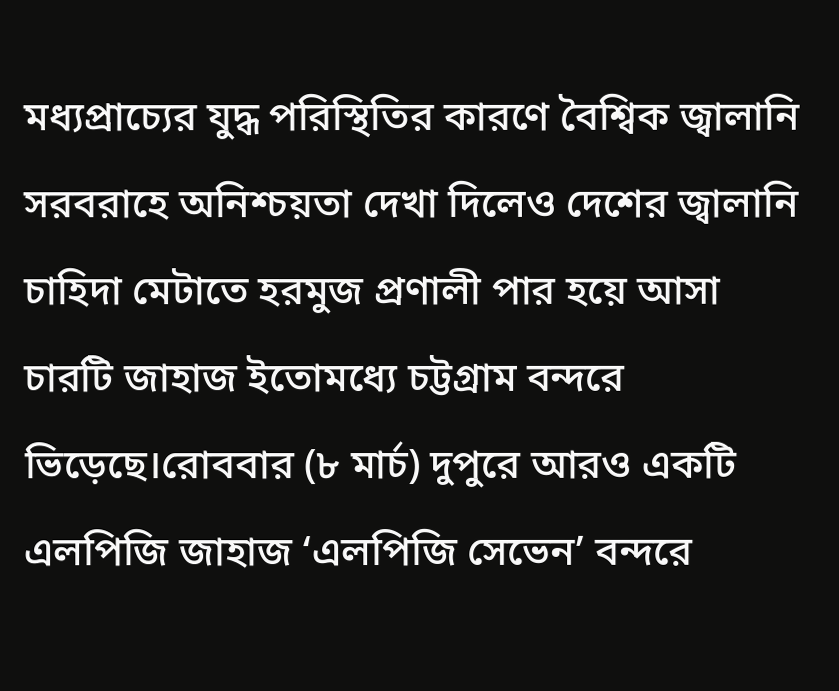মধ্যপ্রাচ্যের যুদ্ধ পরিস্থিতির কারণে বৈশ্বিক জ্বালানি সরবরাহে অনিশ্চয়তা দেখা দিলেও দেশের জ্বালানি চাহিদা মেটাতে হরমুজ প্রণালী পার হয়ে আসা চারটি জাহাজ ইতোমধ্যে চট্টগ্রাম বন্দরে ভিড়েছে।রোববার (৮ মার্চ) দুপুরে আরও একটি এলপিজি জাহাজ ‘এলপিজি সেভেন’ বন্দরে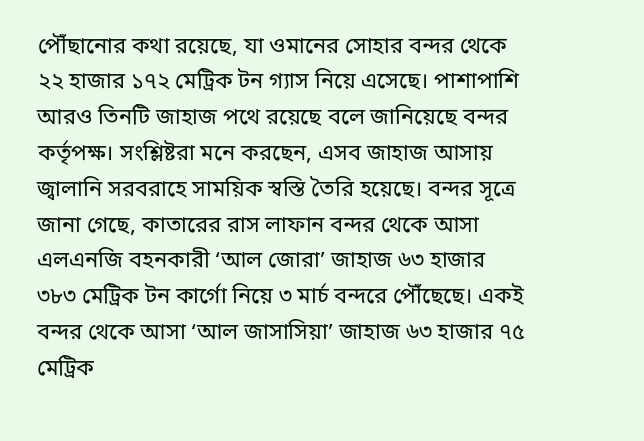পৌঁছানোর কথা রয়েছে, যা ওমানের সোহার বন্দর থেকে ২২ হাজার ১৭২ মেট্রিক টন গ্যাস নিয়ে এসেছে। পাশাপাশি আরও তিনটি জাহাজ পথে রয়েছে বলে জানিয়েছে বন্দর কর্তৃপক্ষ। সংশ্লিষ্টরা মনে করছেন, এসব জাহাজ আসায় জ্বালানি সরবরাহে সাময়িক স্বস্তি তৈরি হয়েছে। বন্দর সূত্রে জানা গেছে, কাতারের রাস লাফান বন্দর থেকে আসা এলএনজি বহনকারী ‘আল জোরা’ জাহাজ ৬৩ হাজার ৩৮৩ মেট্রিক টন কার্গো নিয়ে ৩ মার্চ বন্দরে পৌঁছেছে। একই বন্দর থেকে আসা ‘আল জাসাসিয়া’ জাহাজ ৬৩ হাজার ৭৫ মেট্রিক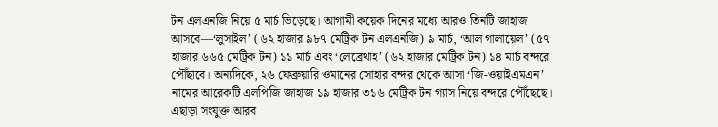টন এলএনজি নিয়ে ৫ মার্চ ভিড়েছে। আগামী কয়েক দিনের মধ্যে আরও তিনটি জাহাজ আসবে—‘লুসাইল’ (৬২ হাজার ৯৮৭ মেট্রিক টন এলএনজি) ৯ মার্চ, ‘আল গালায়েল’ (৫৭ হাজার ৬৬৫ মেট্রিক টন) ১১ মার্চ এবং ‘লেব্রেথাহ’ (৬২ হাজার মেট্রিক টন) ১৪ মার্চ বন্দরে পৌঁছাবে। অন্যদিকে, ২৬ ফেব্রুয়ারি ওমানের সোহার বন্দর থেকে আসা ‘জি-ওয়াইএমএন’ নামের আরেকটি এলপিজি জাহাজ ১৯ হাজার ৩১৬ মেট্রিক টন গ্যাস নিয়ে বন্দরে পৌঁছেছে। এছাড়া সংযুক্ত আরব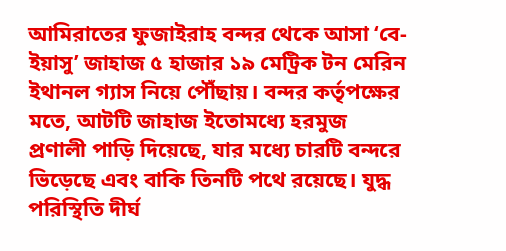আমিরাতের ফুজাইরাহ বন্দর থেকে আসা ‘বে-ইয়াসু’ জাহাজ ৫ হাজার ১৯ মেট্রিক টন মেরিন ইথানল গ্যাস নিয়ে পৌঁছায়। বন্দর কর্তৃপক্ষের মতে, আটটি জাহাজ ইতোমধ্যে হরমুজ প্রণালী পাড়ি দিয়েছে, যার মধ্যে চারটি বন্দরে ভিড়েছে এবং বাকি তিনটি পথে রয়েছে। যুদ্ধ পরিস্থিতি দীর্ঘ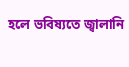হলে ভবিষ্যতে জ্বালানি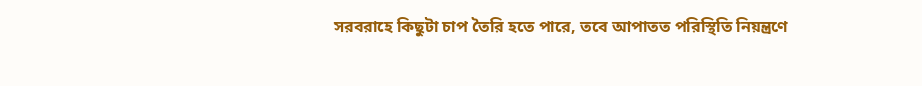সরবরাহে কিছুটা চাপ তৈরি হতে পারে, তবে আপাতত পরিস্থিতি নিয়ন্ত্রণে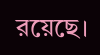রয়েছে।